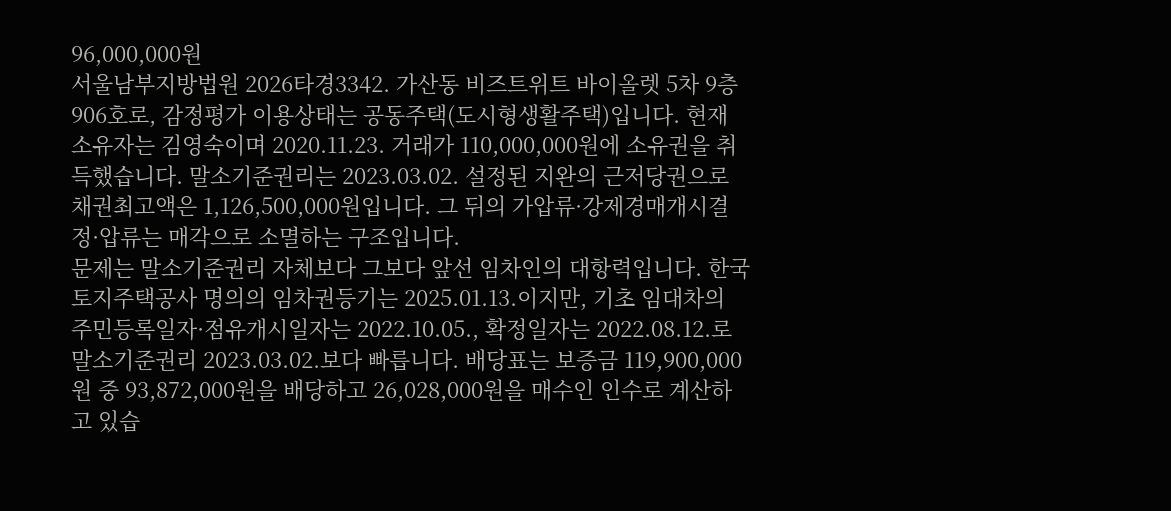96,000,000원
서울남부지방법원 2026타경3342. 가산동 비즈트위트 바이올렛 5차 9층 906호로, 감정평가 이용상태는 공동주택(도시형생활주택)입니다. 현재 소유자는 김영숙이며 2020.11.23. 거래가 110,000,000원에 소유권을 취득했습니다. 말소기준권리는 2023.03.02. 설정된 지완의 근저당권으로 채권최고액은 1,126,500,000원입니다. 그 뒤의 가압류·강제경매개시결정·압류는 매각으로 소멸하는 구조입니다.
문제는 말소기준권리 자체보다 그보다 앞선 임차인의 대항력입니다. 한국토지주택공사 명의의 임차권등기는 2025.01.13.이지만, 기초 임대차의 주민등록일자·점유개시일자는 2022.10.05., 확정일자는 2022.08.12.로 말소기준권리 2023.03.02.보다 빠릅니다. 배당표는 보증금 119,900,000원 중 93,872,000원을 배당하고 26,028,000원을 매수인 인수로 계산하고 있습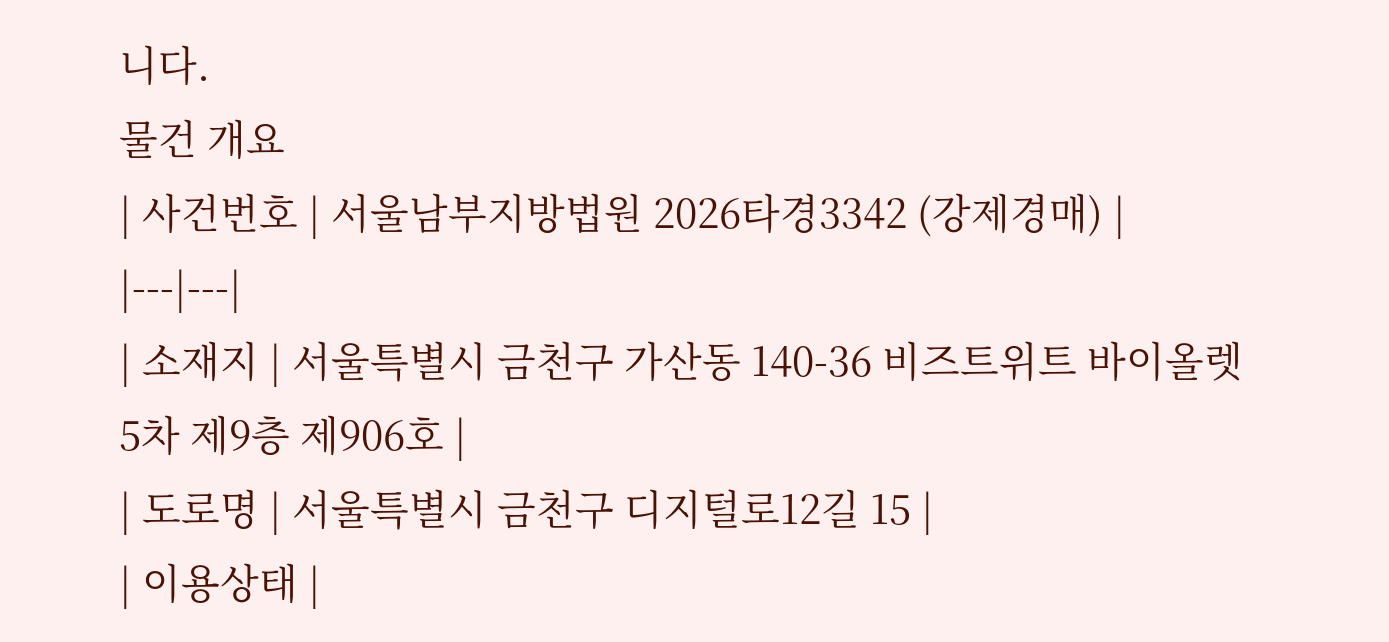니다.
물건 개요
| 사건번호 | 서울남부지방법원 2026타경3342 (강제경매) |
|---|---|
| 소재지 | 서울특별시 금천구 가산동 140-36 비즈트위트 바이올렛 5차 제9층 제906호 |
| 도로명 | 서울특별시 금천구 디지털로12길 15 |
| 이용상태 |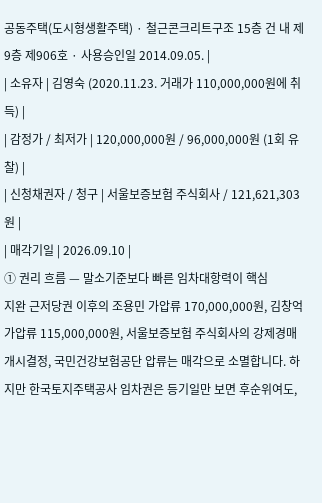공동주택(도시형생활주택) · 철근콘크리트구조 15층 건 내 제9층 제906호 · 사용승인일 2014.09.05. |
| 소유자 | 김영숙 (2020.11.23. 거래가 110,000,000원에 취득) |
| 감정가 / 최저가 | 120,000,000원 / 96,000,000원 (1회 유찰) |
| 신청채권자 / 청구 | 서울보증보험 주식회사 / 121,621,303원 |
| 매각기일 | 2026.09.10 |
① 권리 흐름 — 말소기준보다 빠른 임차대항력이 핵심
지완 근저당권 이후의 조용민 가압류 170,000,000원, 김창억 가압류 115,000,000원, 서울보증보험 주식회사의 강제경매개시결정, 국민건강보험공단 압류는 매각으로 소멸합니다. 하지만 한국토지주택공사 임차권은 등기일만 보면 후순위여도,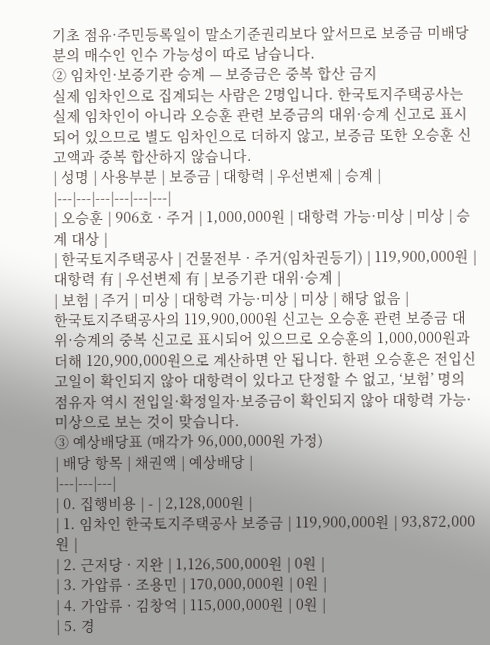기초 점유·주민등록일이 말소기준권리보다 앞서므로 보증금 미배당분의 매수인 인수 가능성이 따로 남습니다.
② 임차인·보증기관 승계 — 보증금은 중복 합산 금지
실제 임차인으로 집계되는 사람은 2명입니다. 한국토지주택공사는 실제 임차인이 아니라 오승훈 관련 보증금의 대위·승계 신고로 표시되어 있으므로 별도 임차인으로 더하지 않고, 보증금 또한 오승훈 신고액과 중복 합산하지 않습니다.
| 성명 | 사용부분 | 보증금 | 대항력 | 우선변제 | 승계 |
|---|---|---|---|---|---|
| 오승훈 | 906호 · 주거 | 1,000,000원 | 대항력 가능·미상 | 미상 | 승계 대상 |
| 한국토지주택공사 | 건물전부 · 주거(임차권등기) | 119,900,000원 | 대항력 有 | 우선변제 有 | 보증기관 대위·승계 |
| 보험 | 주거 | 미상 | 대항력 가능·미상 | 미상 | 해당 없음 |
한국토지주택공사의 119,900,000원 신고는 오승훈 관련 보증금 대위·승계의 중복 신고로 표시되어 있으므로 오승훈의 1,000,000원과 더해 120,900,000원으로 계산하면 안 됩니다. 한편 오승훈은 전입신고일이 확인되지 않아 대항력이 있다고 단정할 수 없고, ‘보험’ 명의 점유자 역시 전입일·확정일자·보증금이 확인되지 않아 대항력 가능·미상으로 보는 것이 맞습니다.
③ 예상배당표 (매각가 96,000,000원 가정)
| 배당 항목 | 채권액 | 예상배당 |
|---|---|---|
| 0. 집행비용 | - | 2,128,000원 |
| 1. 임차인 한국토지주택공사 보증금 | 119,900,000원 | 93,872,000원 |
| 2. 근저당 · 지완 | 1,126,500,000원 | 0원 |
| 3. 가압류 · 조용민 | 170,000,000원 | 0원 |
| 4. 가압류 · 김창억 | 115,000,000원 | 0원 |
| 5. 경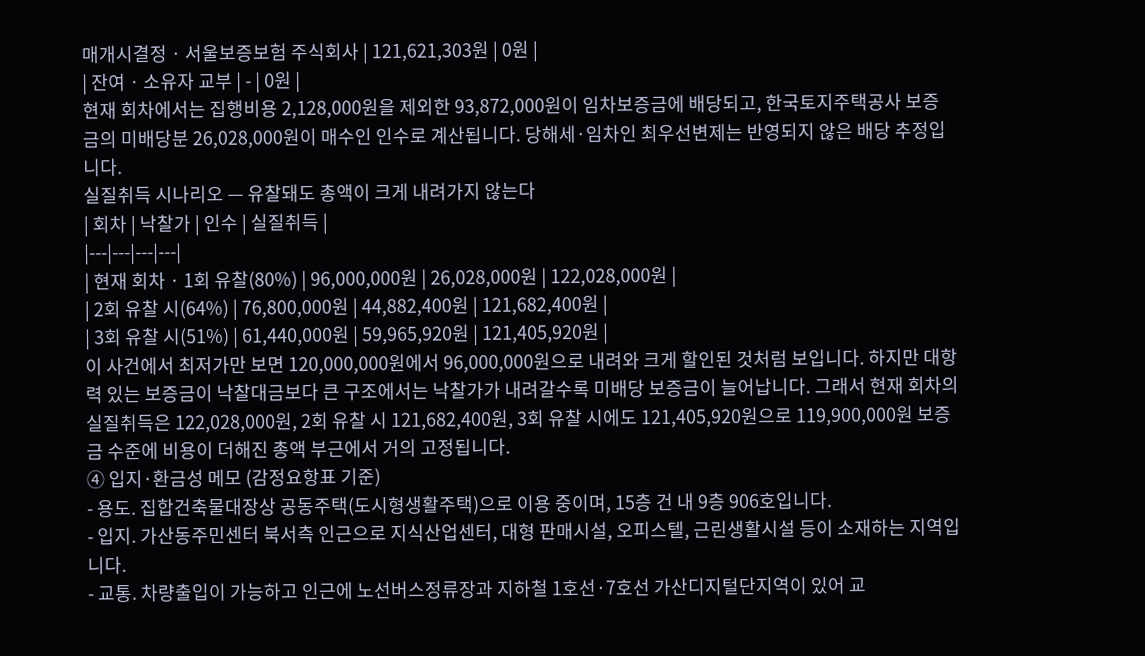매개시결정 · 서울보증보험 주식회사 | 121,621,303원 | 0원 |
| 잔여 · 소유자 교부 | - | 0원 |
현재 회차에서는 집행비용 2,128,000원을 제외한 93,872,000원이 임차보증금에 배당되고, 한국토지주택공사 보증금의 미배당분 26,028,000원이 매수인 인수로 계산됩니다. 당해세·임차인 최우선변제는 반영되지 않은 배당 추정입니다.
실질취득 시나리오 — 유찰돼도 총액이 크게 내려가지 않는다
| 회차 | 낙찰가 | 인수 | 실질취득 |
|---|---|---|---|
| 현재 회차 · 1회 유찰(80%) | 96,000,000원 | 26,028,000원 | 122,028,000원 |
| 2회 유찰 시(64%) | 76,800,000원 | 44,882,400원 | 121,682,400원 |
| 3회 유찰 시(51%) | 61,440,000원 | 59,965,920원 | 121,405,920원 |
이 사건에서 최저가만 보면 120,000,000원에서 96,000,000원으로 내려와 크게 할인된 것처럼 보입니다. 하지만 대항력 있는 보증금이 낙찰대금보다 큰 구조에서는 낙찰가가 내려갈수록 미배당 보증금이 늘어납니다. 그래서 현재 회차의 실질취득은 122,028,000원, 2회 유찰 시 121,682,400원, 3회 유찰 시에도 121,405,920원으로 119,900,000원 보증금 수준에 비용이 더해진 총액 부근에서 거의 고정됩니다.
④ 입지·환금성 메모 (감정요항표 기준)
- 용도. 집합건축물대장상 공동주택(도시형생활주택)으로 이용 중이며, 15층 건 내 9층 906호입니다.
- 입지. 가산동주민센터 북서측 인근으로 지식산업센터, 대형 판매시설, 오피스텔, 근린생활시설 등이 소재하는 지역입니다.
- 교통. 차량출입이 가능하고 인근에 노선버스정류장과 지하철 1호선·7호선 가산디지털단지역이 있어 교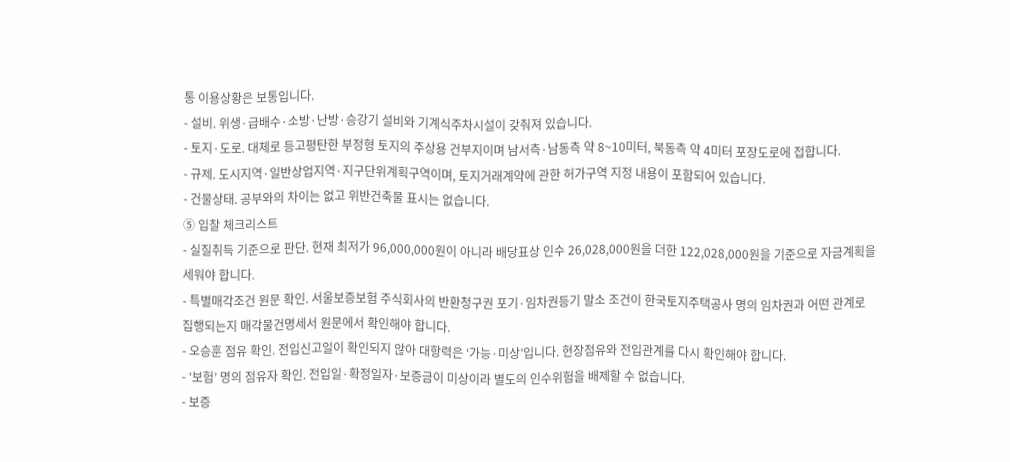통 이용상황은 보통입니다.
- 설비. 위생·급배수·소방·난방·승강기 설비와 기계식주차시설이 갖춰져 있습니다.
- 토지·도로. 대체로 등고평탄한 부정형 토지의 주상용 건부지이며 남서측·남동측 약 8~10미터, 북동측 약 4미터 포장도로에 접합니다.
- 규제. 도시지역·일반상업지역·지구단위계획구역이며, 토지거래계약에 관한 허가구역 지정 내용이 포함되어 있습니다.
- 건물상태. 공부와의 차이는 없고 위반건축물 표시는 없습니다.
⑤ 입찰 체크리스트
- 실질취득 기준으로 판단. 현재 최저가 96,000,000원이 아니라 배당표상 인수 26,028,000원을 더한 122,028,000원을 기준으로 자금계획을 세워야 합니다.
- 특별매각조건 원문 확인. 서울보증보험 주식회사의 반환청구권 포기·임차권등기 말소 조건이 한국토지주택공사 명의 임차권과 어떤 관계로 집행되는지 매각물건명세서 원문에서 확인해야 합니다.
- 오승훈 점유 확인. 전입신고일이 확인되지 않아 대항력은 ‘가능·미상’입니다. 현장점유와 전입관계를 다시 확인해야 합니다.
- ‘보험’ 명의 점유자 확인. 전입일·확정일자·보증금이 미상이라 별도의 인수위험을 배제할 수 없습니다.
- 보증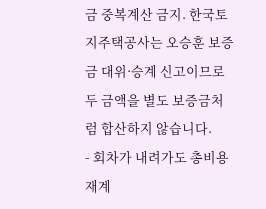금 중복계산 금지. 한국토지주택공사는 오승훈 보증금 대위·승계 신고이므로 두 금액을 별도 보증금처럼 합산하지 않습니다.
- 회차가 내려가도 총비용 재계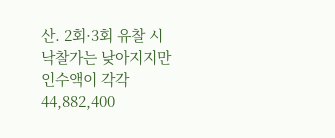산. 2회·3회 유찰 시 낙찰가는 낮아지지만 인수액이 각각 44,882,400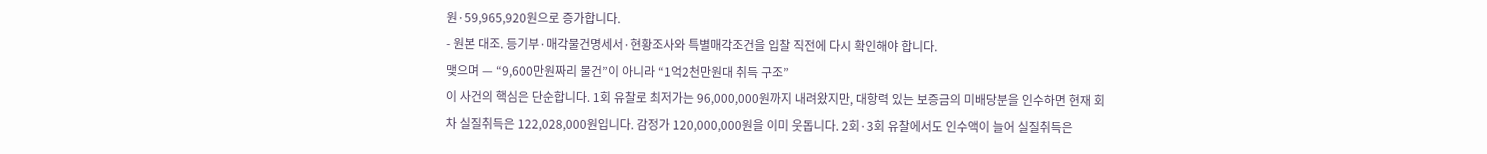원·59,965,920원으로 증가합니다.
- 원본 대조. 등기부·매각물건명세서·현황조사와 특별매각조건을 입찰 직전에 다시 확인해야 합니다.
맺으며 — “9,600만원짜리 물건”이 아니라 “1억2천만원대 취득 구조”
이 사건의 핵심은 단순합니다. 1회 유찰로 최저가는 96,000,000원까지 내려왔지만, 대항력 있는 보증금의 미배당분을 인수하면 현재 회차 실질취득은 122,028,000원입니다. 감정가 120,000,000원을 이미 웃돕니다. 2회·3회 유찰에서도 인수액이 늘어 실질취득은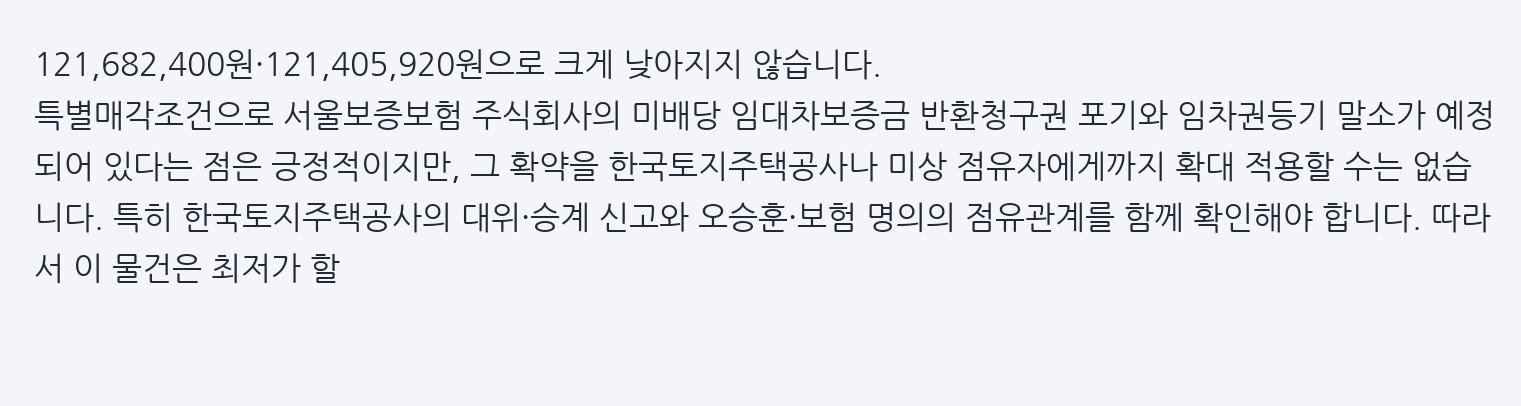121,682,400원·121,405,920원으로 크게 낮아지지 않습니다.
특별매각조건으로 서울보증보험 주식회사의 미배당 임대차보증금 반환청구권 포기와 임차권등기 말소가 예정되어 있다는 점은 긍정적이지만, 그 확약을 한국토지주택공사나 미상 점유자에게까지 확대 적용할 수는 없습니다. 특히 한국토지주택공사의 대위·승계 신고와 오승훈·보험 명의의 점유관계를 함께 확인해야 합니다. 따라서 이 물건은 최저가 할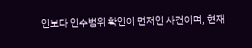인보다 인수범위 확인이 먼저인 사건이며, 현재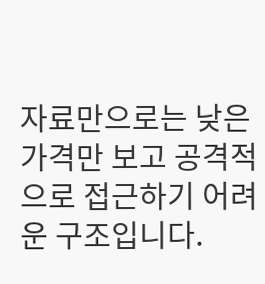자료만으로는 낮은 가격만 보고 공격적으로 접근하기 어려운 구조입니다.